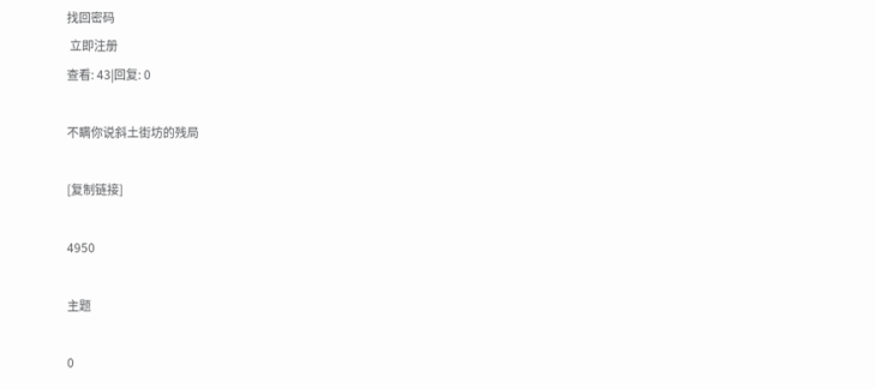找回密码
 立即注册
查看: 43|回复: 0

不瞒你说斜土街坊的残局

[复制链接]

4950

主题

0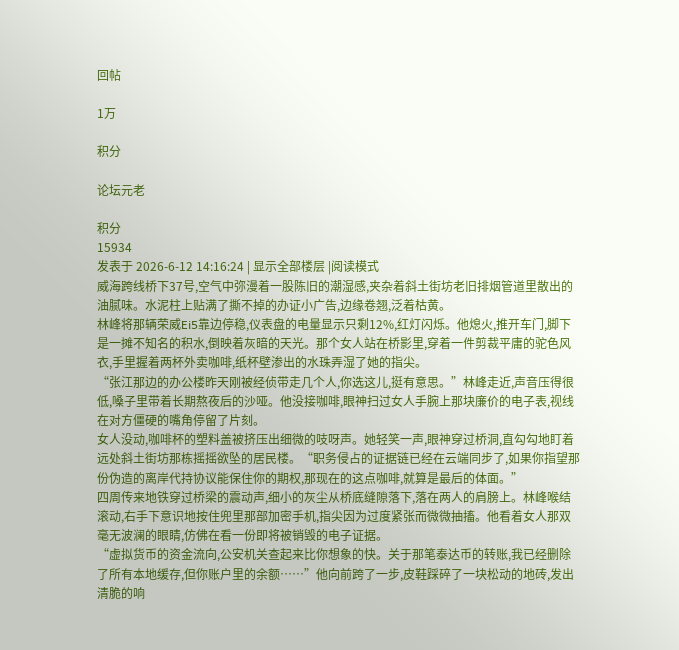回帖

1万

积分

论坛元老

积分
15934
发表于 2026-6-12 14:16:24 | 显示全部楼层 |阅读模式
威海跨线桥下37号,空气中弥漫着一股陈旧的潮湿感,夹杂着斜土街坊老旧排烟管道里散出的油腻味。水泥柱上贴满了撕不掉的办证小广告,边缘卷翘,泛着枯黄。
林峰将那辆荣威Ei5靠边停稳,仪表盘的电量显示只剩12%,红灯闪烁。他熄火,推开车门,脚下是一摊不知名的积水,倒映着灰暗的天光。那个女人站在桥影里,穿着一件剪裁平庸的驼色风衣,手里握着两杯外卖咖啡,纸杯壁渗出的水珠弄湿了她的指尖。
“张江那边的办公楼昨天刚被经侦带走几个人,你选这儿,挺有意思。”林峰走近,声音压得很低,嗓子里带着长期熬夜后的沙哑。他没接咖啡,眼神扫过女人手腕上那块廉价的电子表,视线在对方僵硬的嘴角停留了片刻。
女人没动,咖啡杯的塑料盖被挤压出细微的吱呀声。她轻笑一声,眼神穿过桥洞,直勾勾地盯着远处斜土街坊那栋摇摇欲坠的居民楼。“职务侵占的证据链已经在云端同步了,如果你指望那份伪造的离岸代持协议能保住你的期权,那现在的这点咖啡,就算是最后的体面。”
四周传来地铁穿过桥梁的震动声,细小的灰尘从桥底缝隙落下,落在两人的肩膀上。林峰喉结滚动,右手下意识地按住兜里那部加密手机,指尖因为过度紧张而微微抽搐。他看着女人那双毫无波澜的眼睛,仿佛在看一份即将被销毁的电子证据。
“虚拟货币的资金流向,公安机关查起来比你想象的快。关于那笔泰达币的转账,我已经删除了所有本地缓存,但你账户里的余额……”他向前跨了一步,皮鞋踩碎了一块松动的地砖,发出清脆的响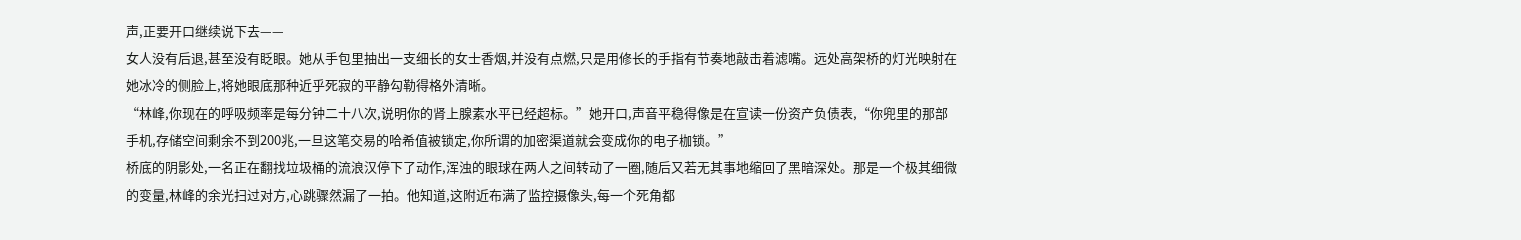声,正要开口继续说下去——
女人没有后退,甚至没有眨眼。她从手包里抽出一支细长的女士香烟,并没有点燃,只是用修长的手指有节奏地敲击着滤嘴。远处高架桥的灯光映射在她冰冷的侧脸上,将她眼底那种近乎死寂的平静勾勒得格外清晰。
“林峰,你现在的呼吸频率是每分钟二十八次,说明你的肾上腺素水平已经超标。”她开口,声音平稳得像是在宣读一份资产负债表,“你兜里的那部手机,存储空间剩余不到200兆,一旦这笔交易的哈希值被锁定,你所谓的加密渠道就会变成你的电子枷锁。”
桥底的阴影处,一名正在翻找垃圾桶的流浪汉停下了动作,浑浊的眼球在两人之间转动了一圈,随后又若无其事地缩回了黑暗深处。那是一个极其细微的变量,林峰的余光扫过对方,心跳骤然漏了一拍。他知道,这附近布满了监控摄像头,每一个死角都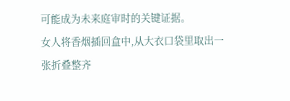可能成为未来庭审时的关键证据。
女人将香烟插回盒中,从大衣口袋里取出一张折叠整齐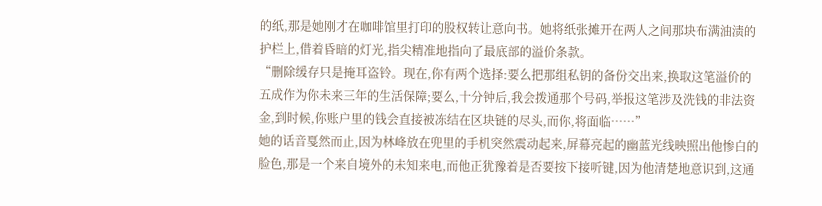的纸,那是她刚才在咖啡馆里打印的股权转让意向书。她将纸张摊开在两人之间那块布满油渍的护栏上,借着昏暗的灯光,指尖精准地指向了最底部的溢价条款。
“删除缓存只是掩耳盗铃。现在,你有两个选择:要么把那组私钥的备份交出来,换取这笔溢价的五成作为你未来三年的生活保障;要么,十分钟后,我会拨通那个号码,举报这笔涉及洗钱的非法资金,到时候,你账户里的钱会直接被冻结在区块链的尽头,而你,将面临……”
她的话音戛然而止,因为林峰放在兜里的手机突然震动起来,屏幕亮起的幽蓝光线映照出他惨白的脸色,那是一个来自境外的未知来电,而他正犹豫着是否要按下接听键,因为他清楚地意识到,这通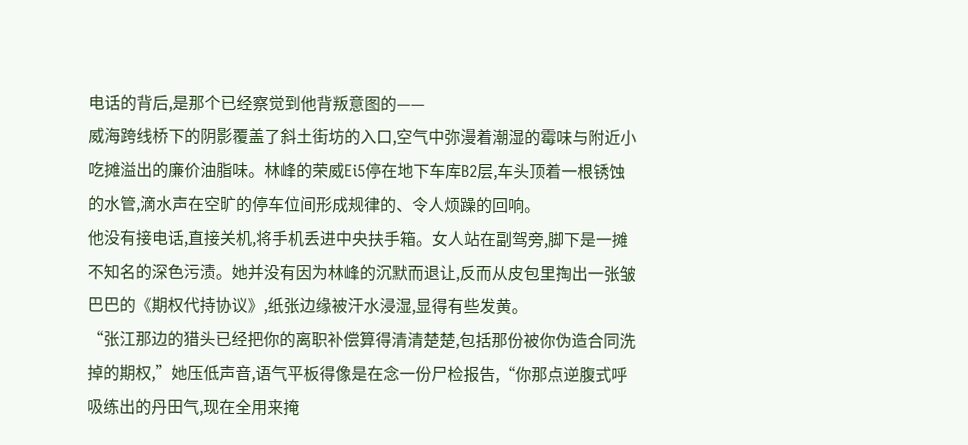电话的背后,是那个已经察觉到他背叛意图的——
威海跨线桥下的阴影覆盖了斜土街坊的入口,空气中弥漫着潮湿的霉味与附近小吃摊溢出的廉价油脂味。林峰的荣威Ei5停在地下车库B2层,车头顶着一根锈蚀的水管,滴水声在空旷的停车位间形成规律的、令人烦躁的回响。
他没有接电话,直接关机,将手机丢进中央扶手箱。女人站在副驾旁,脚下是一摊不知名的深色污渍。她并没有因为林峰的沉默而退让,反而从皮包里掏出一张皱巴巴的《期权代持协议》,纸张边缘被汗水浸湿,显得有些发黄。
“张江那边的猎头已经把你的离职补偿算得清清楚楚,包括那份被你伪造合同洗掉的期权,”她压低声音,语气平板得像是在念一份尸检报告,“你那点逆腹式呼吸练出的丹田气,现在全用来掩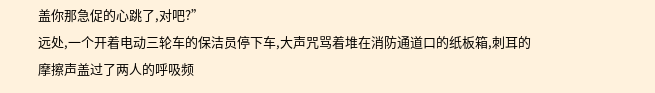盖你那急促的心跳了,对吧?”
远处,一个开着电动三轮车的保洁员停下车,大声咒骂着堆在消防通道口的纸板箱,刺耳的摩擦声盖过了两人的呼吸频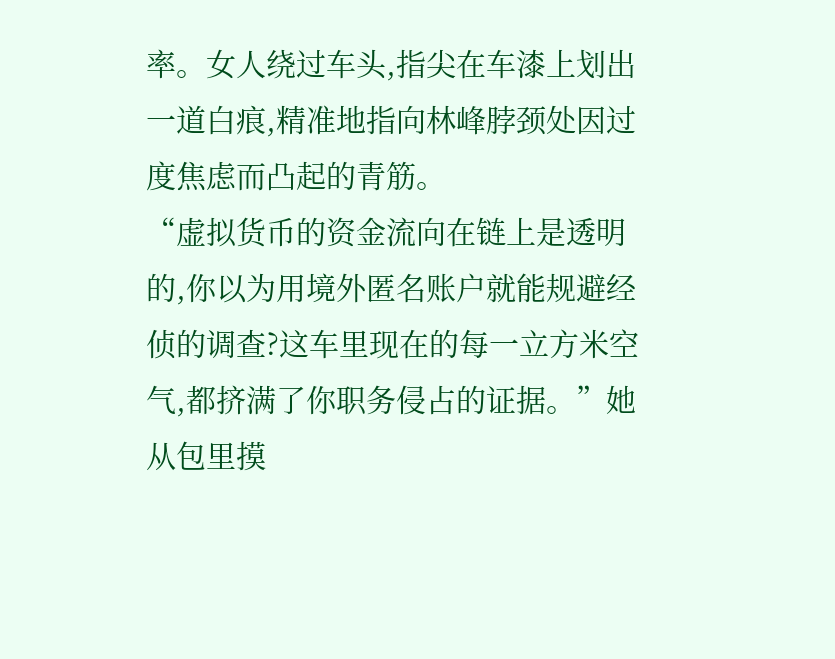率。女人绕过车头,指尖在车漆上划出一道白痕,精准地指向林峰脖颈处因过度焦虑而凸起的青筋。
“虚拟货币的资金流向在链上是透明的,你以为用境外匿名账户就能规避经侦的调查?这车里现在的每一立方米空气,都挤满了你职务侵占的证据。”她从包里摸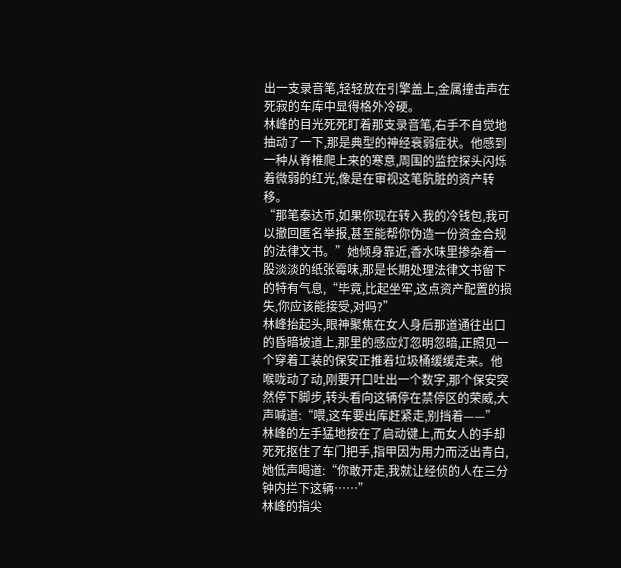出一支录音笔,轻轻放在引擎盖上,金属撞击声在死寂的车库中显得格外冷硬。
林峰的目光死死盯着那支录音笔,右手不自觉地抽动了一下,那是典型的神经衰弱症状。他感到一种从脊椎爬上来的寒意,周围的监控探头闪烁着微弱的红光,像是在审视这笔肮脏的资产转移。
“那笔泰达币,如果你现在转入我的冷钱包,我可以撤回匿名举报,甚至能帮你伪造一份资金合规的法律文书。”她倾身靠近,香水味里掺杂着一股淡淡的纸张霉味,那是长期处理法律文书留下的特有气息,“毕竟,比起坐牢,这点资产配置的损失,你应该能接受,对吗?”
林峰抬起头,眼神聚焦在女人身后那道通往出口的昏暗坡道上,那里的感应灯忽明忽暗,正照见一个穿着工装的保安正推着垃圾桶缓缓走来。他喉咙动了动,刚要开口吐出一个数字,那个保安突然停下脚步,转头看向这辆停在禁停区的荣威,大声喊道:“喂,这车要出库赶紧走,别挡着——”
林峰的左手猛地按在了启动键上,而女人的手却死死抠住了车门把手,指甲因为用力而泛出青白,她低声喝道:“你敢开走,我就让经侦的人在三分钟内拦下这辆……”
林峰的指尖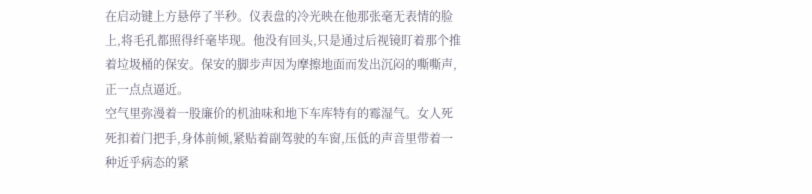在启动键上方悬停了半秒。仪表盘的冷光映在他那张毫无表情的脸上,将毛孔都照得纤毫毕现。他没有回头,只是通过后视镜盯着那个推着垃圾桶的保安。保安的脚步声因为摩擦地面而发出沉闷的嘶嘶声,正一点点逼近。
空气里弥漫着一股廉价的机油味和地下车库特有的霉湿气。女人死死扣着门把手,身体前倾,紧贴着副驾驶的车窗,压低的声音里带着一种近乎病态的紧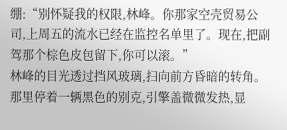绷:“别怀疑我的权限,林峰。你那家空壳贸易公司,上周五的流水已经在监控名单里了。现在,把副驾那个棕色皮包留下,你可以滚。”
林峰的目光透过挡风玻璃,扫向前方昏暗的转角。那里停着一辆黑色的别克,引擎盖微微发热,显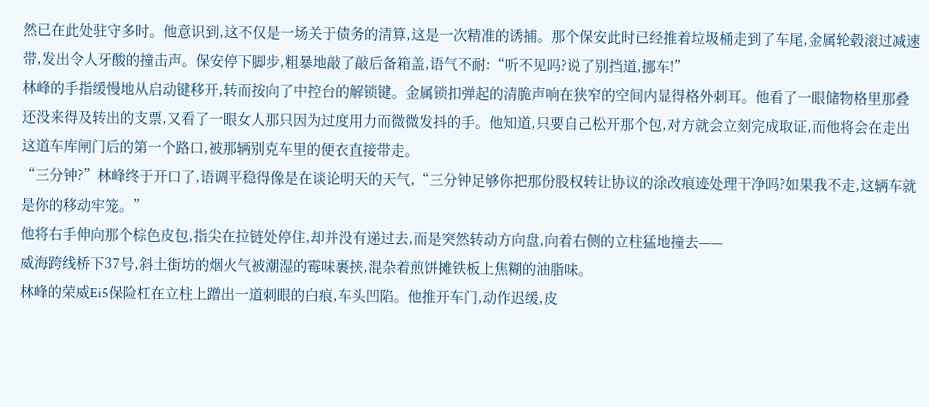然已在此处驻守多时。他意识到,这不仅是一场关于债务的清算,这是一次精准的诱捕。那个保安此时已经推着垃圾桶走到了车尾,金属轮毂滚过减速带,发出令人牙酸的撞击声。保安停下脚步,粗暴地敲了敲后备箱盖,语气不耐:“听不见吗?说了别挡道,挪车!”
林峰的手指缓慢地从启动键移开,转而按向了中控台的解锁键。金属锁扣弹起的清脆声响在狭窄的空间内显得格外刺耳。他看了一眼储物格里那叠还没来得及转出的支票,又看了一眼女人那只因为过度用力而微微发抖的手。他知道,只要自己松开那个包,对方就会立刻完成取证,而他将会在走出这道车库闸门后的第一个路口,被那辆别克车里的便衣直接带走。
“三分钟?”林峰终于开口了,语调平稳得像是在谈论明天的天气,“三分钟足够你把那份股权转让协议的涂改痕迹处理干净吗?如果我不走,这辆车就是你的移动牢笼。”
他将右手伸向那个棕色皮包,指尖在拉链处停住,却并没有递过去,而是突然转动方向盘,向着右侧的立柱猛地撞去——
威海跨线桥下37号,斜土街坊的烟火气被潮湿的霉味裹挟,混杂着煎饼摊铁板上焦糊的油脂味。
林峰的荣威Ei5保险杠在立柱上蹭出一道刺眼的白痕,车头凹陷。他推开车门,动作迟缓,皮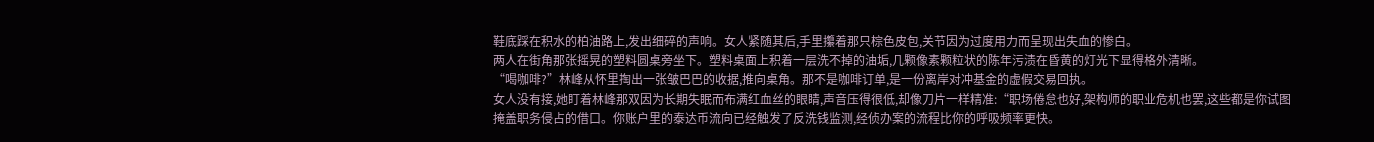鞋底踩在积水的柏油路上,发出细碎的声响。女人紧随其后,手里攥着那只棕色皮包,关节因为过度用力而呈现出失血的惨白。
两人在街角那张摇晃的塑料圆桌旁坐下。塑料桌面上积着一层洗不掉的油垢,几颗像素颗粒状的陈年污渍在昏黄的灯光下显得格外清晰。
“喝咖啡?”林峰从怀里掏出一张皱巴巴的收据,推向桌角。那不是咖啡订单,是一份离岸对冲基金的虚假交易回执。
女人没有接,她盯着林峰那双因为长期失眠而布满红血丝的眼睛,声音压得很低,却像刀片一样精准:“职场倦怠也好,架构师的职业危机也罢,这些都是你试图掩盖职务侵占的借口。你账户里的泰达币流向已经触发了反洗钱监测,经侦办案的流程比你的呼吸频率更快。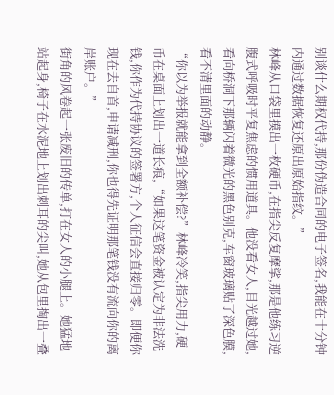别谈什么期权代持,那份伪造合同的电子签名,我能在十分钟内通过数据恢复还原出原始指纹。”
林峰从口袋里摸出一枚硬币,在指尖反复摩挲,那是他练习逆腹式呼吸时平复焦虑的惯用道具。他没看女人,目光越过她,看向桥洞下那辆闪着微光的黑色别克,车窗玻璃贴了深色膜,看不清里面的动静。
“你以为举报就能拿到全额补偿?”林峰冷笑,指尖用力,硬币在桌面上划出一道长痕,“如果这笔资金被认定为非法洗钱,你作为代持协议的签署方,个人征信会直接归零。即便你现在去自首,申请减刑,你也得先证明那笔钱没有流向你的离岸账户。”
街角的风卷起一张废旧的传单,打在女人的小腿上。她猛地站起身,椅子在水泥地上划出刺耳的尖叫,她从包里掏出一叠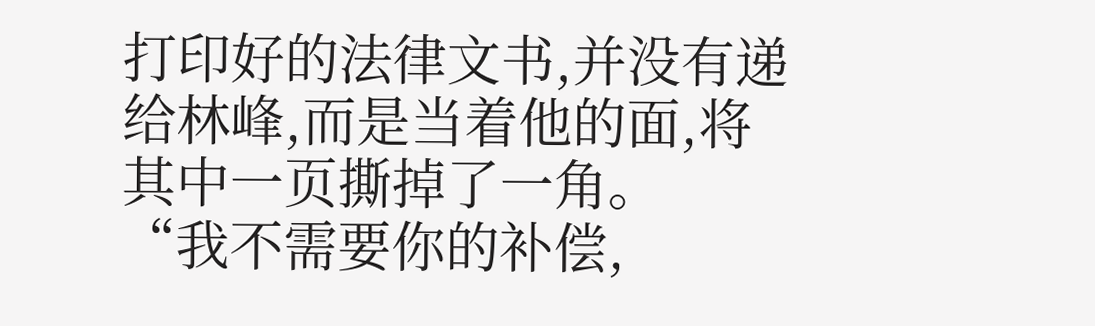打印好的法律文书,并没有递给林峰,而是当着他的面,将其中一页撕掉了一角。
“我不需要你的补偿,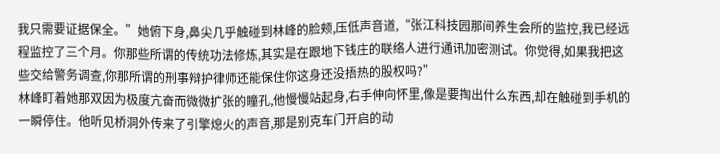我只需要证据保全。”她俯下身,鼻尖几乎触碰到林峰的脸颊,压低声音道,“张江科技园那间养生会所的监控,我已经远程监控了三个月。你那些所谓的传统功法修炼,其实是在跟地下钱庄的联络人进行通讯加密测试。你觉得,如果我把这些交给警务调查,你那所谓的刑事辩护律师还能保住你这身还没捂热的股权吗?”
林峰盯着她那双因为极度亢奋而微微扩张的瞳孔,他慢慢站起身,右手伸向怀里,像是要掏出什么东西,却在触碰到手机的一瞬停住。他听见桥洞外传来了引擎熄火的声音,那是别克车门开启的动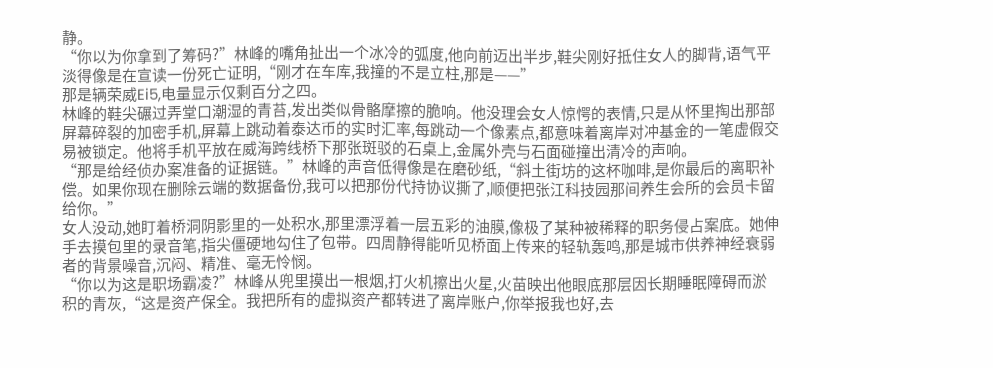静。
“你以为你拿到了筹码?”林峰的嘴角扯出一个冰冷的弧度,他向前迈出半步,鞋尖刚好抵住女人的脚背,语气平淡得像是在宣读一份死亡证明,“刚才在车库,我撞的不是立柱,那是——”
那是辆荣威Ei5,电量显示仅剩百分之四。
林峰的鞋尖碾过弄堂口潮湿的青苔,发出类似骨骼摩擦的脆响。他没理会女人惊愕的表情,只是从怀里掏出那部屏幕碎裂的加密手机,屏幕上跳动着泰达币的实时汇率,每跳动一个像素点,都意味着离岸对冲基金的一笔虚假交易被锁定。他将手机平放在威海跨线桥下那张斑驳的石桌上,金属外壳与石面碰撞出清冷的声响。
“那是给经侦办案准备的证据链。”林峰的声音低得像是在磨砂纸,“斜土街坊的这杯咖啡,是你最后的离职补偿。如果你现在删除云端的数据备份,我可以把那份代持协议撕了,顺便把张江科技园那间养生会所的会员卡留给你。”
女人没动,她盯着桥洞阴影里的一处积水,那里漂浮着一层五彩的油膜,像极了某种被稀释的职务侵占案底。她伸手去摸包里的录音笔,指尖僵硬地勾住了包带。四周静得能听见桥面上传来的轻轨轰鸣,那是城市供养神经衰弱者的背景噪音,沉闷、精准、毫无怜悯。
“你以为这是职场霸凌?”林峰从兜里摸出一根烟,打火机擦出火星,火苗映出他眼底那层因长期睡眠障碍而淤积的青灰,“这是资产保全。我把所有的虚拟资产都转进了离岸账户,你举报我也好,去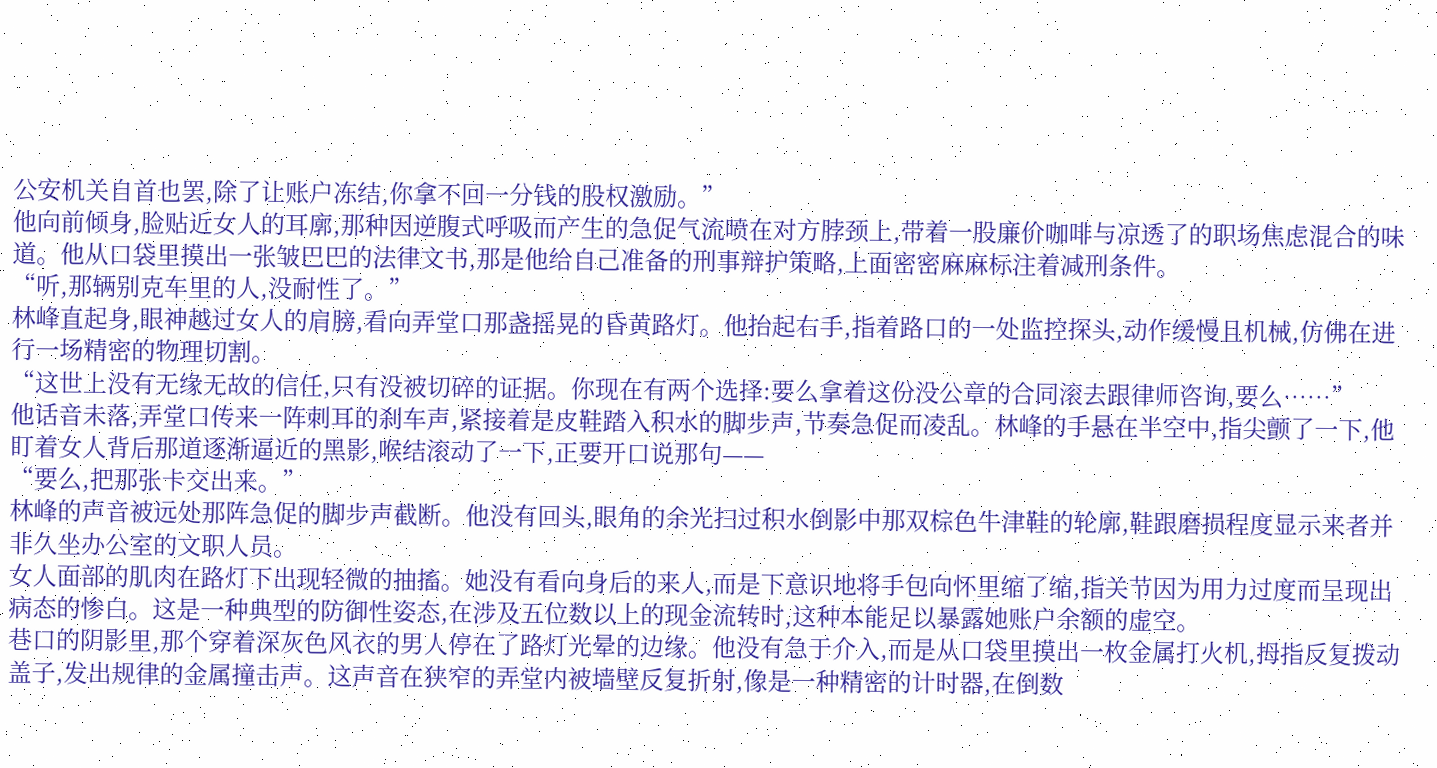公安机关自首也罢,除了让账户冻结,你拿不回一分钱的股权激励。”
他向前倾身,脸贴近女人的耳廓,那种因逆腹式呼吸而产生的急促气流喷在对方脖颈上,带着一股廉价咖啡与凉透了的职场焦虑混合的味道。他从口袋里摸出一张皱巴巴的法律文书,那是他给自己准备的刑事辩护策略,上面密密麻麻标注着减刑条件。
“听,那辆别克车里的人,没耐性了。”
林峰直起身,眼神越过女人的肩膀,看向弄堂口那盏摇晃的昏黄路灯。他抬起右手,指着路口的一处监控探头,动作缓慢且机械,仿佛在进行一场精密的物理切割。
“这世上没有无缘无故的信任,只有没被切碎的证据。你现在有两个选择:要么拿着这份没公章的合同滚去跟律师咨询,要么……”
他话音未落,弄堂口传来一阵刺耳的刹车声,紧接着是皮鞋踏入积水的脚步声,节奏急促而凌乱。林峰的手悬在半空中,指尖颤了一下,他盯着女人背后那道逐渐逼近的黑影,喉结滚动了一下,正要开口说那句——
“要么,把那张卡交出来。”
林峰的声音被远处那阵急促的脚步声截断。他没有回头,眼角的余光扫过积水倒影中那双棕色牛津鞋的轮廓,鞋跟磨损程度显示来者并非久坐办公室的文职人员。
女人面部的肌肉在路灯下出现轻微的抽搐。她没有看向身后的来人,而是下意识地将手包向怀里缩了缩,指关节因为用力过度而呈现出病态的惨白。这是一种典型的防御性姿态,在涉及五位数以上的现金流转时,这种本能足以暴露她账户余额的虚空。
巷口的阴影里,那个穿着深灰色风衣的男人停在了路灯光晕的边缘。他没有急于介入,而是从口袋里摸出一枚金属打火机,拇指反复拨动盖子,发出规律的金属撞击声。这声音在狭窄的弄堂内被墙壁反复折射,像是一种精密的计时器,在倒数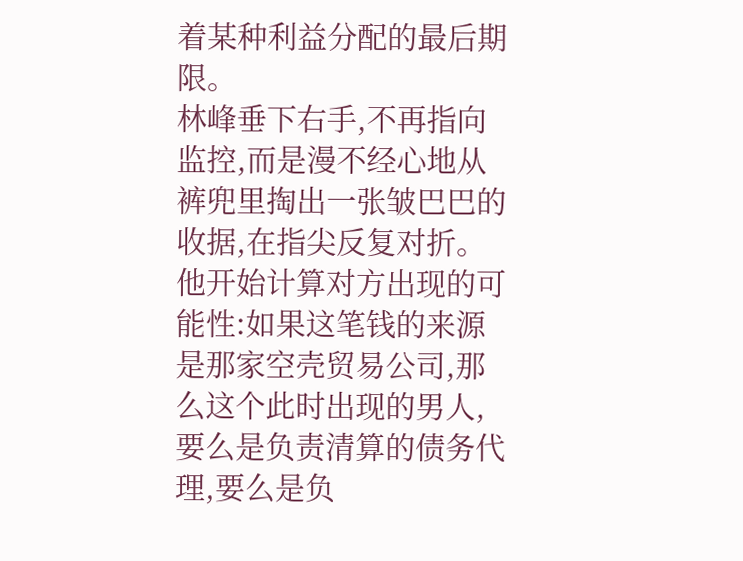着某种利益分配的最后期限。
林峰垂下右手,不再指向监控,而是漫不经心地从裤兜里掏出一张皱巴巴的收据,在指尖反复对折。他开始计算对方出现的可能性:如果这笔钱的来源是那家空壳贸易公司,那么这个此时出现的男人,要么是负责清算的债务代理,要么是负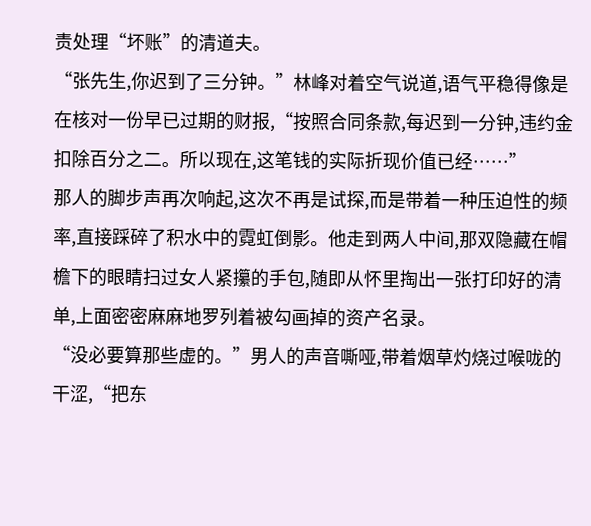责处理“坏账”的清道夫。
“张先生,你迟到了三分钟。”林峰对着空气说道,语气平稳得像是在核对一份早已过期的财报,“按照合同条款,每迟到一分钟,违约金扣除百分之二。所以现在,这笔钱的实际折现价值已经……”
那人的脚步声再次响起,这次不再是试探,而是带着一种压迫性的频率,直接踩碎了积水中的霓虹倒影。他走到两人中间,那双隐藏在帽檐下的眼睛扫过女人紧攥的手包,随即从怀里掏出一张打印好的清单,上面密密麻麻地罗列着被勾画掉的资产名录。
“没必要算那些虚的。”男人的声音嘶哑,带着烟草灼烧过喉咙的干涩,“把东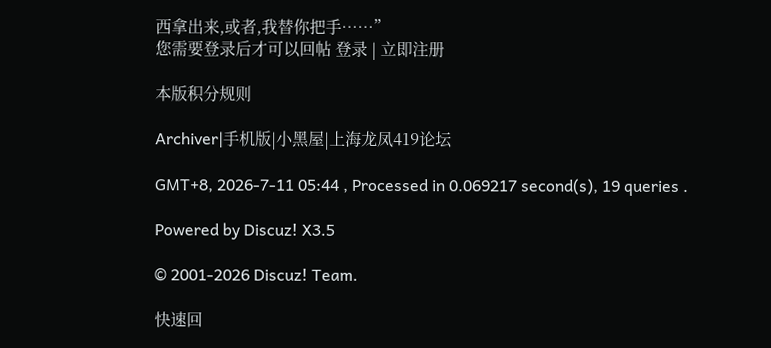西拿出来,或者,我替你把手……”
您需要登录后才可以回帖 登录 | 立即注册

本版积分规则

Archiver|手机版|小黑屋|上海龙凤419论坛

GMT+8, 2026-7-11 05:44 , Processed in 0.069217 second(s), 19 queries .

Powered by Discuz! X3.5

© 2001-2026 Discuz! Team.

快速回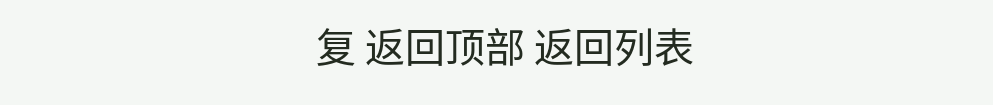复 返回顶部 返回列表